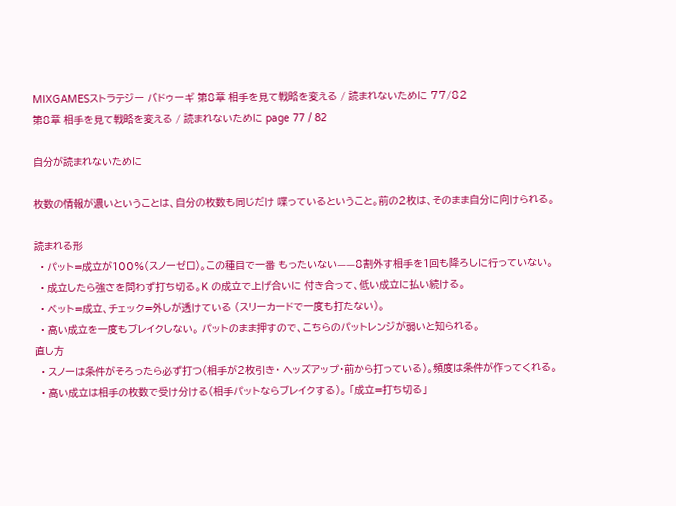MIXGAMESストラテジー バドゥーギ 第8章 相手を見て戦略を変える / 読まれないために 77/82
第8章 相手を見て戦略を変える / 読まれないために page 77 / 82

自分が読まれないために

枚数の情報が濃いということは、自分の枚数も同じだけ 喋っているということ。前の2枚は、そのまま自分に向けられる。

読まれる形
  • パット=成立が100%(スノーゼロ)。この種目で一番 もったいない——8割外す相手を1回も降ろしに行っていない。
  • 成立したら強さを問わず打ち切る。K の成立で上げ合いに 付き合って、低い成立に払い続ける。
  • ベット=成立、チェック=外しが透けている (スリーカードで一度も打たない)。
  • 高い成立を一度もブレイクしない。 パットのまま押すので、こちらのパットレンジが弱いと知られる。
直し方
  • スノーは条件がそろったら必ず打つ(相手が2枚引き・ ヘッズアップ・前から打っている)。頻度は条件が作ってくれる。
  • 高い成立は相手の枚数で受け分ける(相手パットならブレイクする)。 「成立=打ち切る」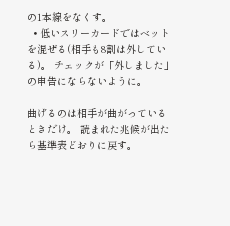の1本線をなくす。
  • 低いスリーカードではベットを混ぜる(相手も8割は外している)。 チェックが「外しました」の申告にならないように。

曲げるのは相手が曲がっているときだけ。 読まれた兆候が出たら基準表どおりに戻す。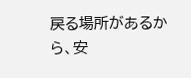戻る場所があるから、安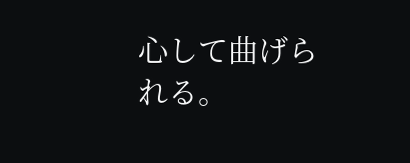心して曲げられる。